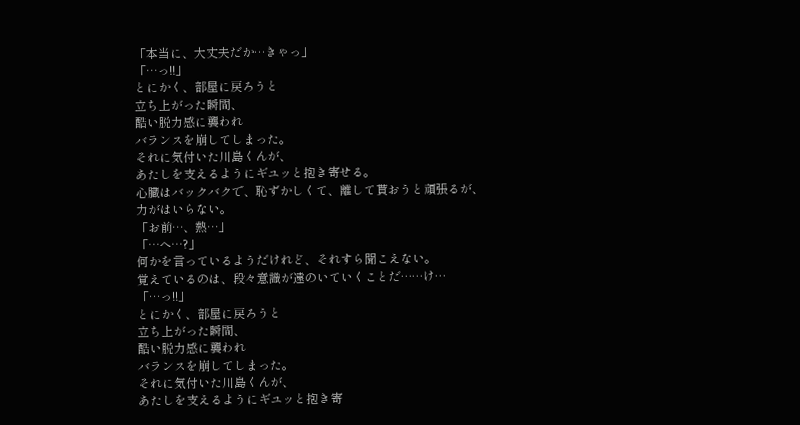「本当に、大丈夫だか…きゃっ」
「…っ!!」
とにかく、部屋に戻ろうと
立ち上がった瞬間、
酷い脱力感に襲われ
バランスを崩してしまった。
それに気付いた川島くんが、
あたしを支えるようにギユッと抱き寄せる。
心臓はバックバクで、恥ずかしくて、離して貰おうと頑張るが、
力がはいらない。
「お前…、熱…」
「…へ…?」
何かを言っているようだけれど、それすら聞こえない。
覚えているのは、段々意識が遠のいていくことだ……け…
「…っ!!」
とにかく、部屋に戻ろうと
立ち上がった瞬間、
酷い脱力感に襲われ
バランスを崩してしまった。
それに気付いた川島くんが、
あたしを支えるようにギユッと抱き寄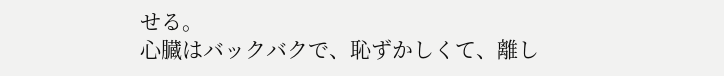せる。
心臓はバックバクで、恥ずかしくて、離し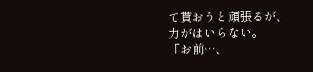て貰おうと頑張るが、
力がはいらない。
「お前…、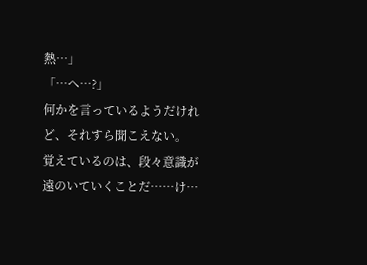熱…」
「…へ…?」
何かを言っているようだけれど、それすら聞こえない。
覚えているのは、段々意識が遠のいていくことだ……け…